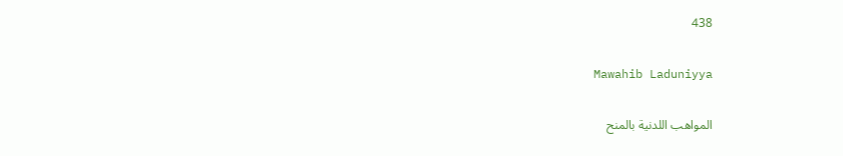438

Mawahib Laduniyya

المواهب اللدنية بالمنح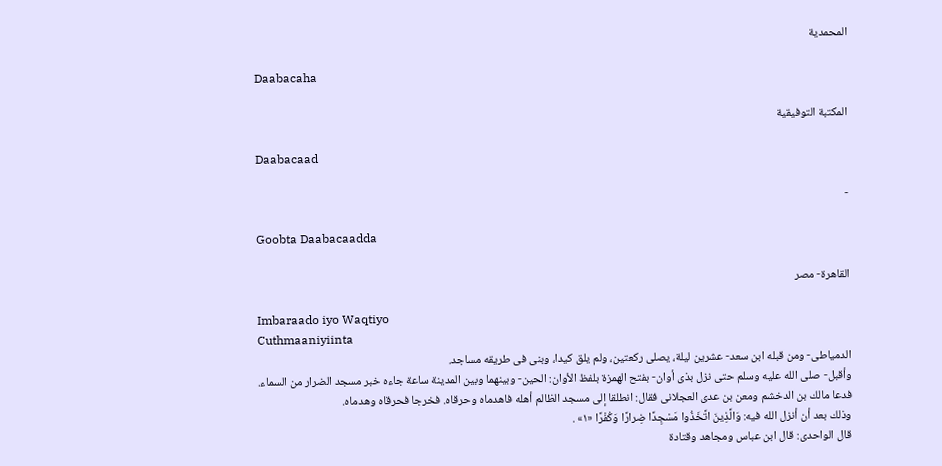المحمدية

Daabacaha

المكتبة التوفيقية

Daabacaad

-

Goobta Daabacaadda

القاهرة- مصر

Imbaraado iyo Waqtiyo
Cuthmaaniyiinta
الدمياطى- ومن قبله ابن سعد- عشرين ليلة، يصلى ركعتين، ولم يلق كيدا، وبنى فى طريقه مساجد.
وأقبل- صلى الله عليه وسلم حتى نزل بذى أوان- بفتح الهمزة بلفظ الأوان: الحين- وبينهما وبين المدينة ساعة جاءه خبر مسجد الضرار من السماء.
فدعا مالك بن الدخشم ومعن بن عدى العجلانى فقال: انطلقا إلى مسجد الظالم أهله فاهدماه وحرقاه. فخرجا فحرقاه وهدماه.
وذلك بعد أن أنزل الله فيه: وَالَّذِينَ اتَّخَذُوا مَسْجِدًا ضِرارًا وَكُفْرًا «١» .
قال الواحدى: قال ابن عباس ومجاهد وقتادة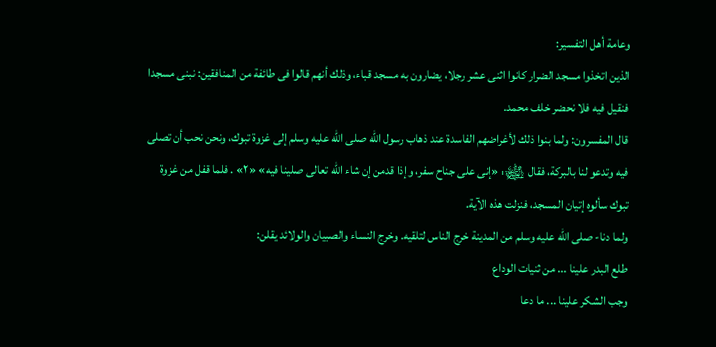وعامة أهل التفسير:
الذين اتخذوا مسجد الضرار كانوا اثنى عشر رجلا، يضارون به مسجد قباء، وذلك أنهم قالوا فى طائفة من المنافقين: نبنى مسجدا فنقيل فيه فلا نحضر خلف محمد.
قال المفسرون: ولما بنوا ذلك لأغراضهم الفاسدة عند ذهاب رسول الله صلى الله عليه وسلم إلى غزوة تبوك، ونحن نحب أن تصلى فيه وتدعو لنا بالبركة، فقال ﵊: «إنى على جناح سفر، وإذا قدمن إن شاء الله تعالى صلينا فيه» «٢» . فلما قفل من غزوة تبوك سألوه إتيان المسجد، فنزلت هذه الآية.
ولما دنا- صلى الله عليه وسلم من المدينة خرج الناس لتلقيه. وخرج النساء والصبيان والولائد يقلن:
طلع البدر علينا ... من ثنيات الوداع
وجب الشكر علينا ... ما دعا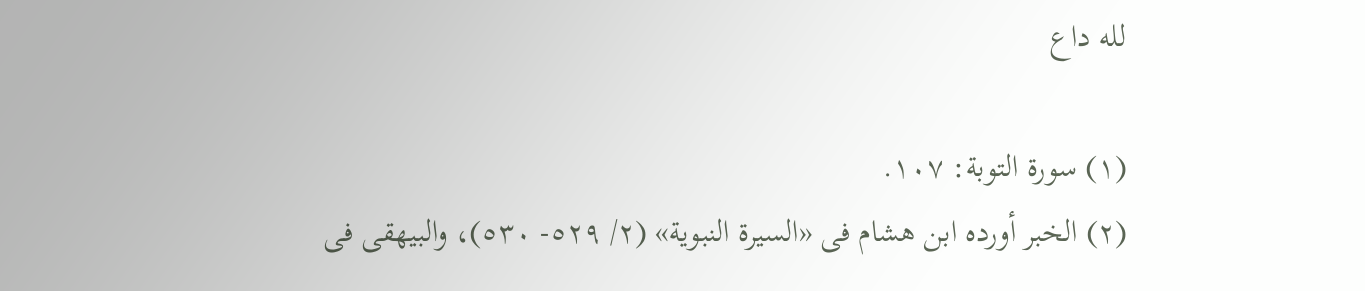لله داع

(١) سورة التوبة: ١٠٧.
(٢) الخبر أورده ابن هشام فى «السيرة النبوية» (٢/ ٥٢٩- ٥٣٠)، والبيهقى فى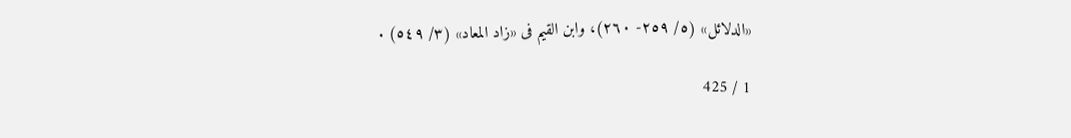«الدلائل» (٥/ ٢٥٩- ٢٦٠)، وابن القيم فى «زاد المعاد» (٣/ ٥٤٩) .

1 / 425